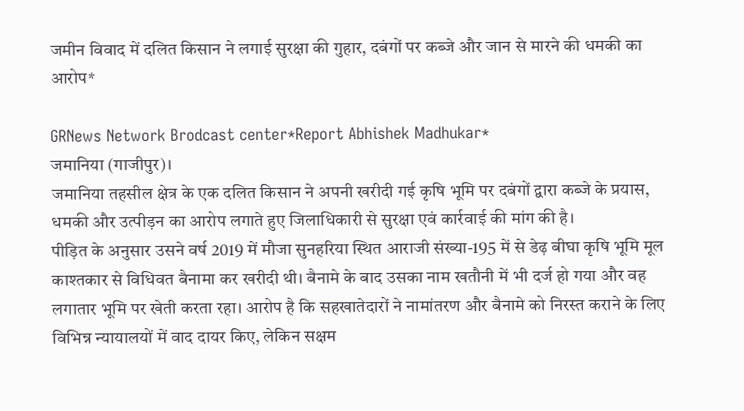जमीन विवाद में दलित किसान ने लगाई सुरक्षा की गुहार, दबंगों पर कब्जे और जान से मारने की धमकी का आरोप*

GRNews Network Brodcast center*Report Abhishek Madhukar*
जमानिया (गाजीपुर)।
जमानिया तहसील क्षेत्र के एक दलित किसान ने अपनी खरीदी गई कृषि भूमि पर दबंगों द्वारा कब्जे के प्रयास, धमकी और उत्पीड़न का आरोप लगाते हुए जिलाधिकारी से सुरक्षा एवं कार्रवाई की मांग की है।
पीड़ित के अनुसार उसने वर्ष 2019 में मौजा सुनहरिया स्थित आराजी संख्या-195 में से डेढ़ बीघा कृषि भूमि मूल काश्तकार से विधिवत बैनामा कर खरीदी थी। बैनामे के बाद उसका नाम खतौनी में भी दर्ज हो गया और वह लगातार भूमि पर खेती करता रहा। आरोप है कि सहखातेदारों ने नामांतरण और बैनामे को निरस्त कराने के लिए विभिन्न न्यायालयों में वाद दायर किए, लेकिन सक्षम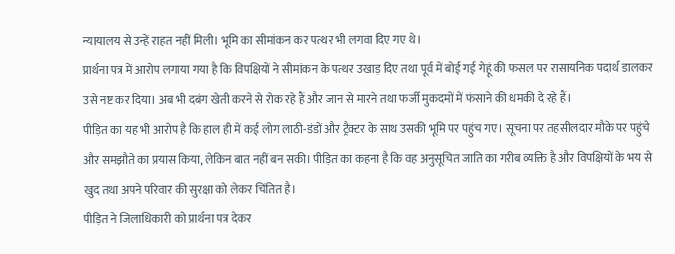न्यायालय से उन्हें राहत नहीं मिली। भूमि का सीमांकन कर पत्थर भी लगवा दिए गए थे।
प्रार्थना पत्र में आरोप लगाया गया है कि विपक्षियों ने सीमांकन के पत्थर उखाड़ दिए तथा पूर्व में बोई गई गेहूं की फसल पर रासायनिक पदार्थ डालकर उसे नष्ट कर दिया। अब भी दबंग खेती करने से रोक रहे हैं और जान से मारने तथा फर्जी मुकदमों में फंसाने की धमकी दे रहे हैं।
पीड़ित का यह भी आरोप है कि हाल ही में कई लोग लाठी-डंडों और ट्रैक्टर के साथ उसकी भूमि पर पहुंच गए। सूचना पर तहसीलदार मौके पर पहुंचे और समझौते का प्रयास किया, लेकिन बात नहीं बन सकी। पीड़ित का कहना है कि वह अनुसूचित जाति का गरीब व्यक्ति है और विपक्षियों के भय से खुद तथा अपने परिवार की सुरक्षा को लेकर चिंतित है।
पीड़ित ने जिलाधिकारी को प्रार्थना पत्र देकर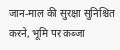जान-माल की सुरक्षा सुनिश्चित करने, भूमि पर कब्जा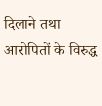दिलाने तथा आरोपितों के विरुद्ध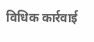विधिक कार्रवाई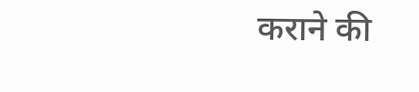कराने की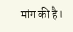मांग की है।